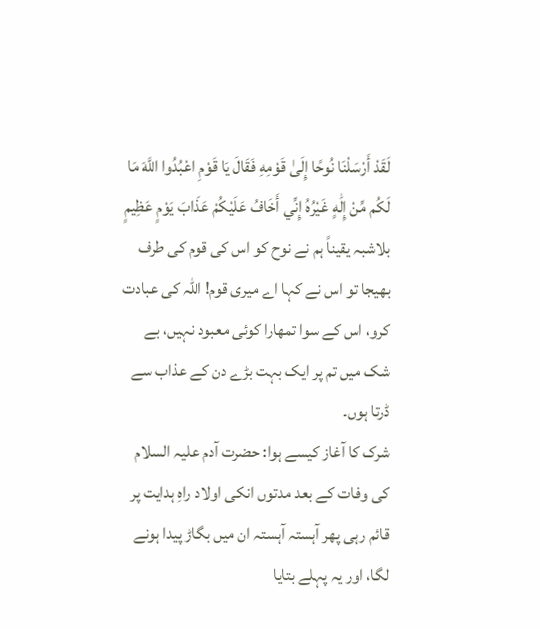لَقَدْ أَرْسَلْنَا نُوحًا إِلَىٰ قَوْمِهِ فَقَالَ يَا قَوْمِ اعْبُدُوا اللَّهَ مَا لَكُم مِّنْ إِلَٰهٍ غَيْرُهُ إِنِّي أَخَافُ عَلَيْكُمْ عَذَابَ يَوْمٍ عَظِيمٍ
بلاشبہ یقیناً ہم نے نوح کو اس کی قوم کی طرف بھیجا تو اس نے کہا اے میری قوم! اللہ کی عبادت کرو، اس کے سوا تمھارا کوئی معبود نہیں، بے شک میں تم پر ایک بہت بڑے دن کے عذاب سے ڈرتا ہوں۔
شرک کا آغاز کیسے ہوا: حضرت آدم علیہ السلام کی وفات کے بعد مدتوں انکی اولاد راہِ ہدایت پر قائم رہی پھر آہستہ آہستہ ان میں بگاڑ پیدا ہونے لگا، اور یہ پہلے بتایا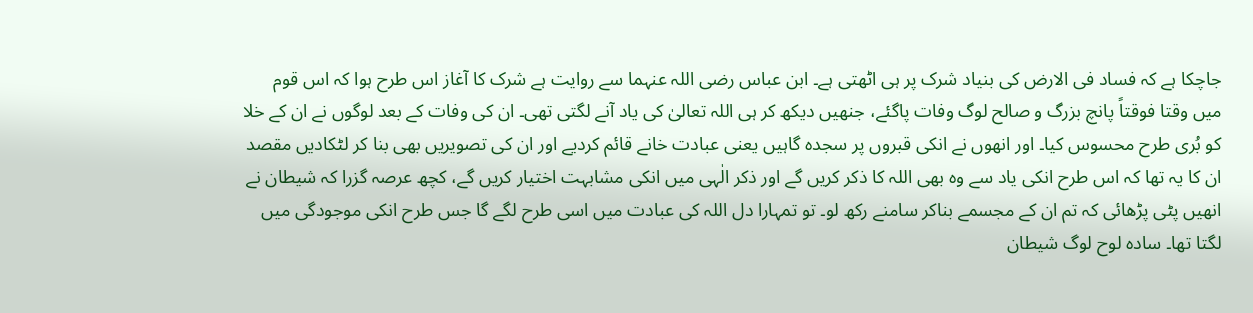جاچکا ہے کہ فساد فی الارض کی بنیاد شرک پر ہی اٹھتی ہے۔ ابن عباس رضی اللہ عنہما سے روایت ہے شرک کا آغاز اس طرح ہوا کہ اس قوم میں وقتا فوقتاً پانچ بزرگ و صالح لوگ وفات پاگئے، جنھیں دیکھ کر ہی اللہ تعالیٰ کی یاد آنے لگتی تھی۔ ان کی وفات کے بعد لوگوں نے ان کے خلا کو بُری طرح محسوس کیا۔ اور انھوں نے انکی قبروں پر سجدہ گاہیں یعنی عبادت خانے قائم کردیے اور ان کی تصویریں بھی بنا کر لٹکادیں مقصد ان کا یہ تھا کہ اس طرح انکی یاد سے وہ بھی اللہ کا ذکر کریں گے اور ذکر الٰہی میں انکی مشابہت اختیار کریں گے، کچھ عرصہ گزرا کہ شیطان نے انھیں پٹی پڑھائی کہ تم ان کے مجسمے بناکر سامنے رکھ لو۔ تو تمہارا دل اللہ کی عبادت میں اسی طرح لگے گا جس طرح انکی موجودگی میں لگتا تھا۔ سادہ لوح لوگ شیطان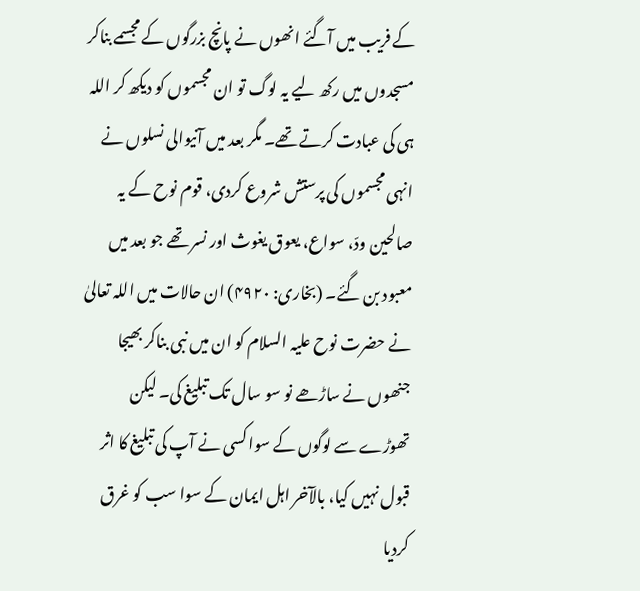کے فریب میں آگئے انھوں نے پانچ بزرگوں کے مجسمے بناکر مسجدوں میں رکھ لیے یہ لوگ تو ان مجسموں کو دیکھ کر اللہ ہی کی عبادت کرتے تھے۔ مگر بعد میں آنیوالی نسلوں نے انہی مجسموں کی پرستش شروع کردی، قوم نوح کے یہ صالحین ودّ، سواع، یعوق یغوث اور نسر تھے جو بعد میں معبود بن گئے۔ (بخاری: ۴۹۲۰) ان حالات میں اللہ تعالیٰ نے حضرت نوح علیہ السلام کو ان میں نبی بناکر بھیجا جنھوں نے ساڑھے نو سو سال تک تبلیغ کی۔ لیکن تھوڑے سے لوگوں کے سوا کسی نے آپ کی تبلیغ کا اثر قبول نہیں کیا، بالآخر اہل ایمان کے سوا سب کو غرق کردیا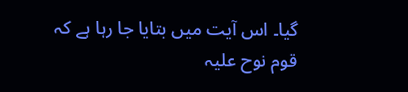گیا۔ اس آیت میں بتایا جا رہا ہے کہ قوم نوح علیہ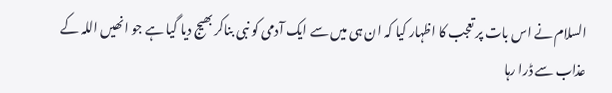السلام نے اس بات پر تعجب کا اظہار کیا کہ ان ہی میں سے ایک آدمی کو نبی بناکر بھیج دیا گیا ہے جو انھیں اللہ کے عذاب سے ڈرا رہا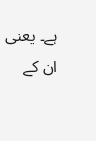ہے۔ یعنی ان کے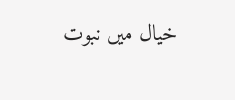خیال میں نبوت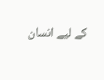کے لیے انسان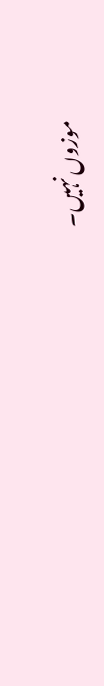موزوں نہیں۔